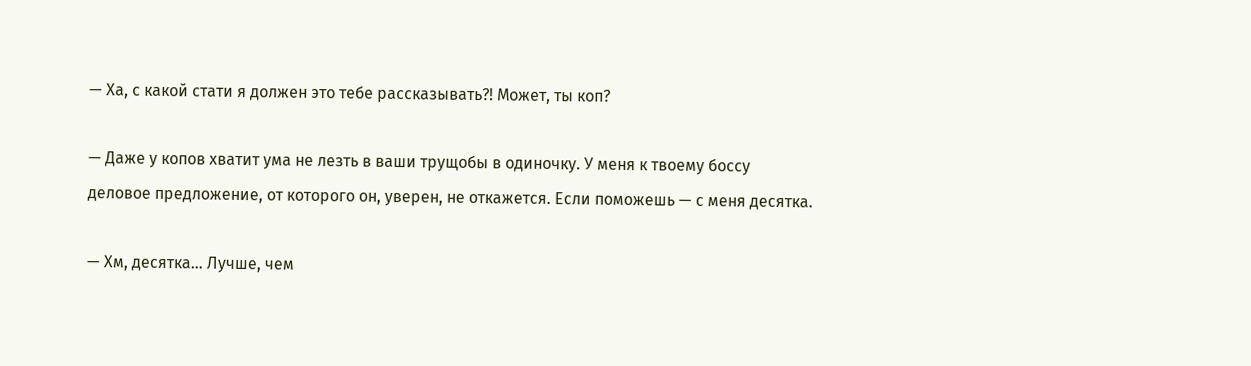— Ха, с какой стати я должен это тебе рассказывать?! Может, ты коп?

— Даже у копов хватит ума не лезть в ваши трущобы в одиночку. У меня к твоему боссу деловое предложение, от которого он, уверен, не откажется. Если поможешь — с меня десятка.

— Хм, десятка… Лучше, чем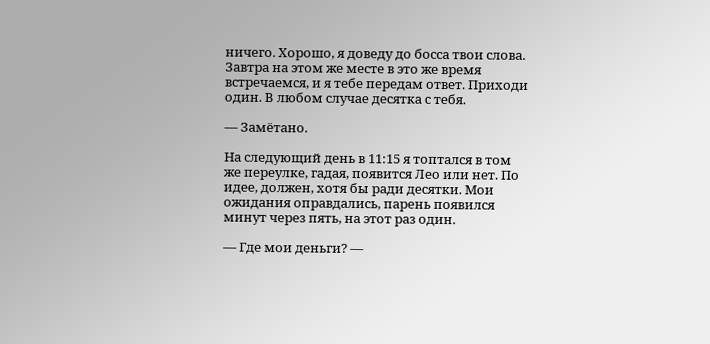ничего. Хорошо, я доведу до босса твои слова. Завтра на этом же месте в это же время встречаемся, и я тебе передам ответ. Приходи один. В любом случае десятка с тебя.

— Замётано.

На следующий день в 11:15 я топтался в том же переулке, гадая, появится Лео или нет. По идее, должен, хотя бы ради десятки. Мои ожидания оправдались, парень появился минут через пять, на этот раз один.

— Где мои деньги? —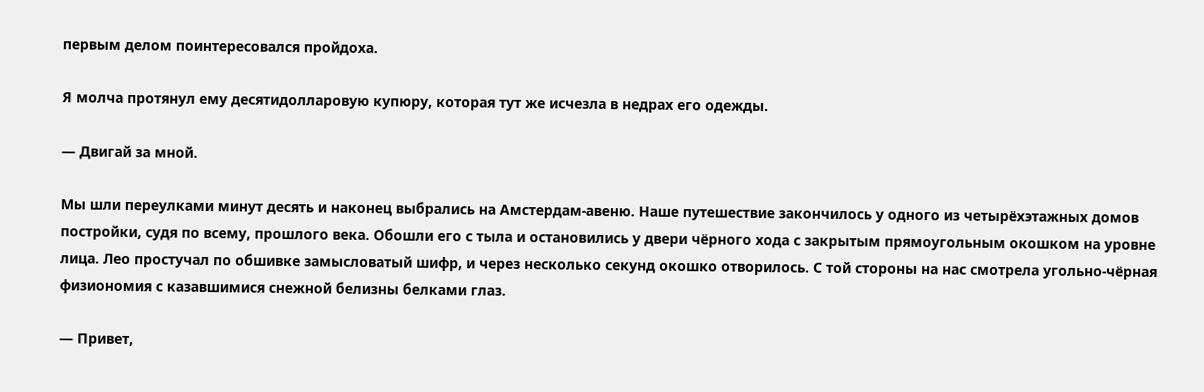первым делом поинтересовался пройдоха.

Я молча протянул ему десятидолларовую купюру, которая тут же исчезла в недрах его одежды.

— Двигай за мной.

Мы шли переулками минут десять и наконец выбрались на Амстердам-авеню. Наше путешествие закончилось у одного из четырёхэтажных домов постройки, судя по всему, прошлого века. Обошли его с тыла и остановились у двери чёрного хода с закрытым прямоугольным окошком на уровне лица. Лео простучал по обшивке замысловатый шифр, и через несколько секунд окошко отворилось. С той стороны на нас смотрела угольно-чёрная физиономия с казавшимися снежной белизны белками глаз.

— Привет,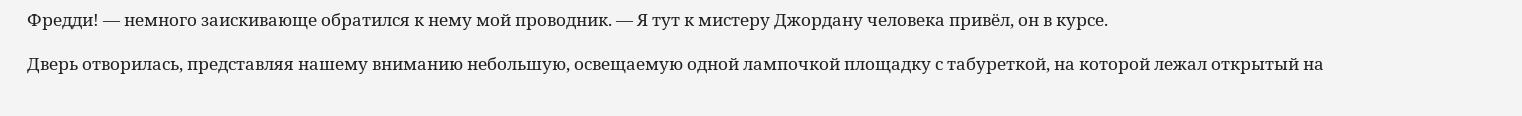Фредди! — немного заискивающе обратился к нему мой проводник. — Я тут к мистеру Джордану человека привёл, он в курсе.

Дверь отворилась, представляя нашему вниманию небольшую, освещаемую одной лампочкой площадку с табуреткой, на которой лежал открытый на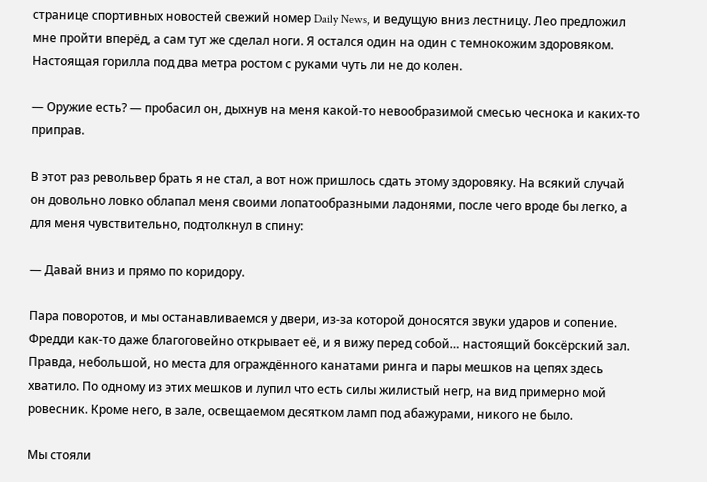странице спортивных новостей свежий номер Daily News, и ведущую вниз лестницу. Лео предложил мне пройти вперёд, а сам тут же сделал ноги. Я остался один на один с темнокожим здоровяком. Настоящая горилла под два метра ростом с руками чуть ли не до колен.

— Оружие есть? — пробасил он, дыхнув на меня какой-то невообразимой смесью чеснока и каких-то приправ.

В этот раз револьвер брать я не стал, а вот нож пришлось сдать этому здоровяку. На всякий случай он довольно ловко облапал меня своими лопатообразными ладонями, после чего вроде бы легко, а для меня чувствительно, подтолкнул в спину:

— Давай вниз и прямо по коридору.

Пара поворотов, и мы останавливаемся у двери, из-за которой доносятся звуки ударов и сопение. Фредди как-то даже благоговейно открывает её, и я вижу перед собой… настоящий боксёрский зал. Правда, небольшой, но места для ограждённого канатами ринга и пары мешков на цепях здесь хватило. По одному из этих мешков и лупил что есть силы жилистый негр, на вид примерно мой ровесник. Кроме него, в зале, освещаемом десятком ламп под абажурами, никого не было.

Мы стояли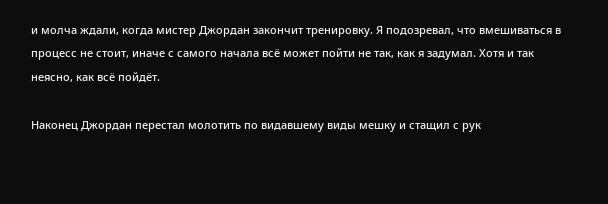и молча ждали, когда мистер Джордан закончит тренировку. Я подозревал, что вмешиваться в процесс не стоит, иначе с самого начала всё может пойти не так, как я задумал. Хотя и так неясно, как всё пойдёт.

Наконец Джордан перестал молотить по видавшему виды мешку и стащил с рук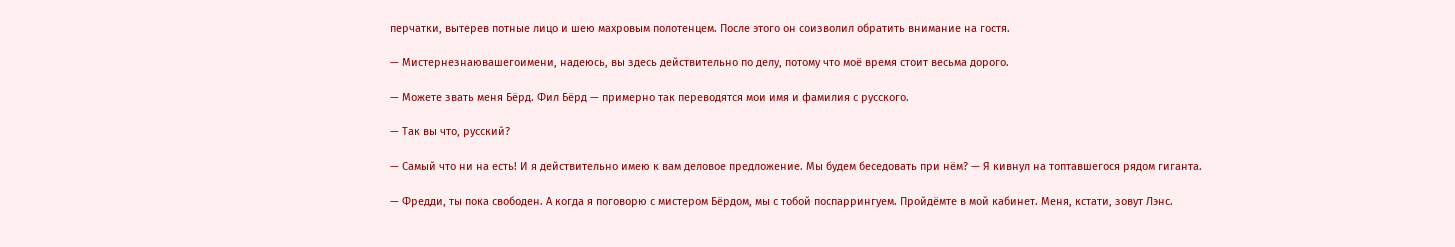перчатки, вытерев потные лицо и шею махровым полотенцем. После этого он соизволил обратить внимание на гостя.

— Мистернезнаювашегоимени, надеюсь, вы здесь действительно по делу, потому что моё время стоит весьма дорого.

— Можете звать меня Бёрд. Фил Бёрд — примерно так переводятся мои имя и фамилия с русского.

— Так вы что, русский?

— Самый что ни на есть! И я действительно имею к вам деловое предложение. Мы будем беседовать при нём? — Я кивнул на топтавшегося рядом гиганта.

— Фредди, ты пока свободен. А когда я поговорю с мистером Бёрдом, мы с тобой поспаррингуем. Пройдёмте в мой кабинет. Меня, кстати, зовут Лэнс.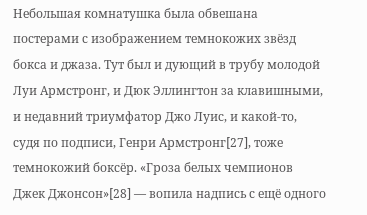Небольшая комнатушка была обвешана постерами с изображением темнокожих звёзд бокса и джаза. Тут был и дующий в трубу молодой Луи Армстронг, и Дюк Эллингтон за клавишными, и недавний триумфатор Джо Луис, и какой-то, судя по подписи, Генри Армстронг[27], тоже темнокожий боксёр. «Гроза белых чемпионов Джек Джонсон»[28] — вопила надпись с ещё одного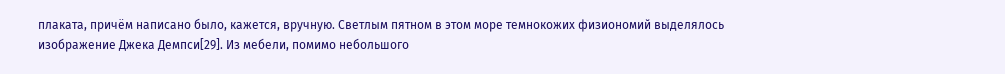плаката, причём написано было, кажется, вручную. Светлым пятном в этом море темнокожих физиономий выделялось изображение Джека Демпси[29]. Из мебели, помимо небольшого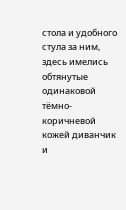стола и удобного стула за ним, здесь имелись обтянутые одинаковой тёмно-коричневой кожей диванчик и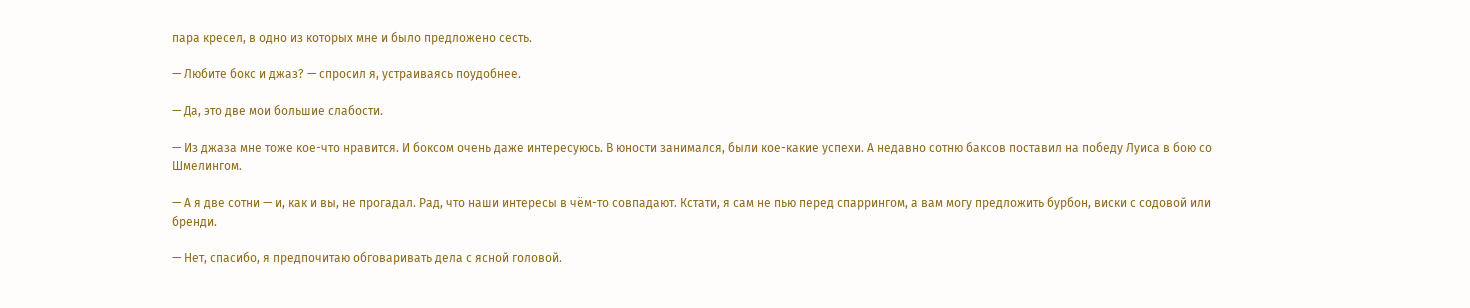пара кресел, в одно из которых мне и было предложено сесть.

— Любите бокс и джаз? — спросил я, устраиваясь поудобнее.

— Да, это две мои большие слабости.

— Из джаза мне тоже кое-что нравится. И боксом очень даже интересуюсь. В юности занимался, были кое-какие успехи. А недавно сотню баксов поставил на победу Луиса в бою со Шмелингом.

— А я две сотни — и, как и вы, не прогадал. Рад, что наши интересы в чём-то совпадают. Кстати, я сам не пью перед спаррингом, а вам могу предложить бурбон, виски с содовой или бренди.

— Нет, спасибо, я предпочитаю обговаривать дела с ясной головой.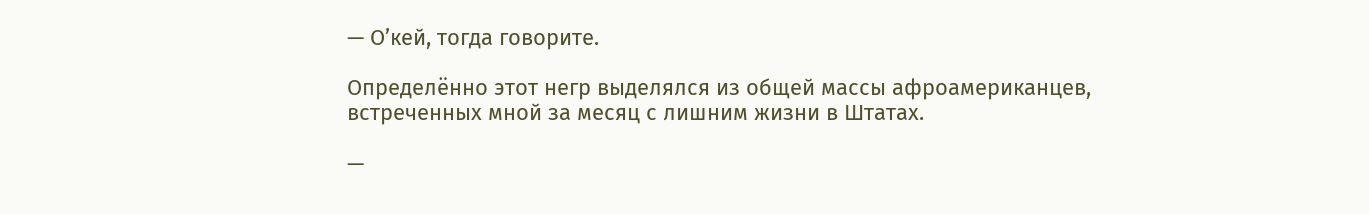— О’кей, тогда говорите.

Определённо этот негр выделялся из общей массы афроамериканцев, встреченных мной за месяц с лишним жизни в Штатах.

—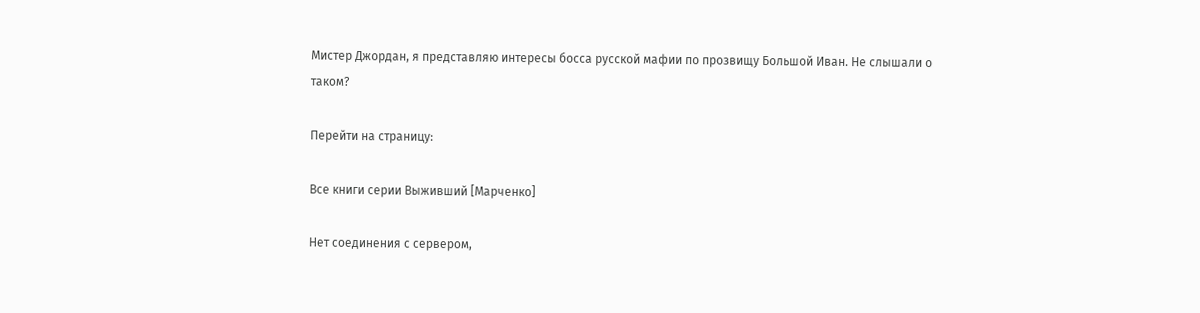Мистер Джордан, я представляю интересы босса русской мафии по прозвищу Большой Иван. Не слышали о таком?

Перейти на страницу:

Все книги серии Выживший [Марченко]

Нет соединения с сервером,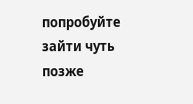попробуйте зайти чуть позже